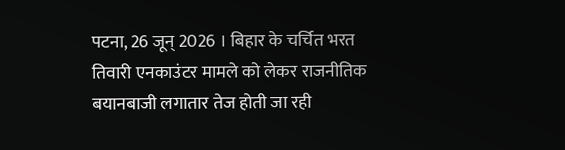पटना, 26 जून् 2026 । बिहार के चर्चित भरत तिवारी एनकाउंटर मामले को लेकर राजनीतिक बयानबाजी लगातार तेज होती जा रही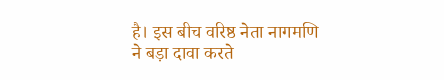है। इस बीच वरिष्ठ नेता नागमणि ने बड़ा दावा करते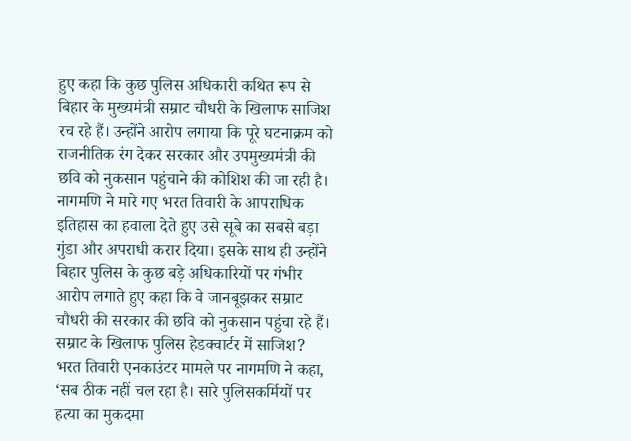हुए कहा कि कुछ पुलिस अधिकारी कथित रूप से बिहार के मुख्यमंत्री सम्राट चौधरी के खिलाफ साजिश रच रहे हैं। उन्होंने आरोप लगाया कि पूरे घटनाक्रम को राजनीतिक रंग देकर सरकार और उपमुख्यमंत्री की छवि को नुकसान पहुंचाने की कोशिश की जा रही है। नागमणि ने मारे गए भरत तिवारी के आपराधिक इतिहास का हवाला देते हुए उसे सूबे का सबसे बड़ा गुंडा और अपराधी करार दिया। इसके साथ ही उन्होंने बिहार पुलिस के कुछ बड़े अधिकारियों पर गंभीर आरोप लगाते हुए कहा कि वे जानबूझकर सम्राट चौधरी की सरकार की छवि को नुकसान पहुंचा रहे हैं।
सम्राट के खिलाफ पुलिस हेडक्वार्टर में साजिश?
भरत तिवारी एनकाउंटर मामले पर नागमणि ने कहा, ‘सब ठीक नहीं चल रहा है। सारे पुलिसकर्मियों पर हत्या का मुकदमा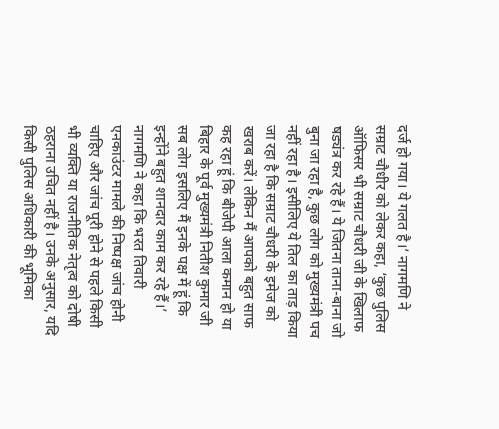दर्ज हो गया। ये गलत है।’ नागमणि ने सम्राट चौधीर को लेकर कहा, ‘कुछ पुलिस ऑफिसर भी सम्राट चौधरी जी के खिलाफ षड्यंत्र कर रहे हैं। ये जितना ताना-बाना जो बुना जा रहा है, कुछ लोग को मुख्यमंत्री पच नहीं रहा है। इसीलिए ये तिल का ताड़ किया जा रहा है कि सम्राट चौधरी के इमेज को खराब करें। लेकिन मैं आपको बहुत साफ कह रहा हूं कि बीजेपी आला कमान हो या बिहार के पूर्व मुख्यमंत्री नितीश कुमार जी सब लोग इसलिए मैं इनके पक्ष में हूं कि इन्होंने बहुत शानदार काम कर रहे हैं।’
नागमणि ने कहा कि भरत तिवारी एनकाउंटर मामले की निष्पक्ष जांच होनी चाहिए और जांच पूरी होने से पहले किसी भी व्यक्ति या राजनीतिक नेतृत्व को दोषी ठहराना उचित नहीं है। उनके अनुसार, यदि किसी पुलिस अधिकारी की भूमिका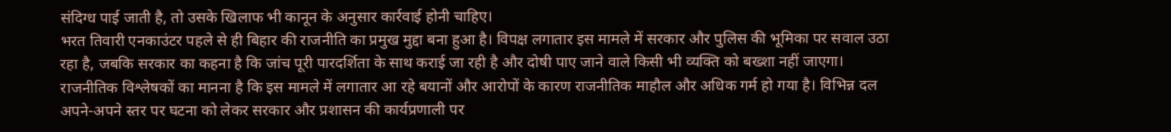संदिग्ध पाई जाती है, तो उसके खिलाफ भी कानून के अनुसार कार्रवाई होनी चाहिए।
भरत तिवारी एनकाउंटर पहले से ही बिहार की राजनीति का प्रमुख मुद्दा बना हुआ है। विपक्ष लगातार इस मामले में सरकार और पुलिस की भूमिका पर सवाल उठा रहा है, जबकि सरकार का कहना है कि जांच पूरी पारदर्शिता के साथ कराई जा रही है और दोषी पाए जाने वाले किसी भी व्यक्ति को बख्शा नहीं जाएगा।
राजनीतिक विश्लेषकों का मानना है कि इस मामले में लगातार आ रहे बयानों और आरोपों के कारण राजनीतिक माहौल और अधिक गर्म हो गया है। विभिन्न दल अपने-अपने स्तर पर घटना को लेकर सरकार और प्रशासन की कार्यप्रणाली पर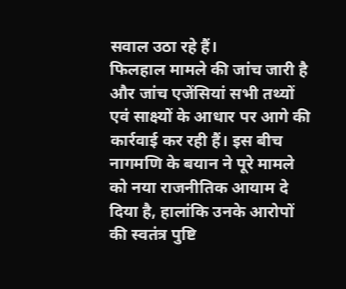सवाल उठा रहे हैं।
फिलहाल मामले की जांच जारी है और जांच एजेंसियां सभी तथ्यों एवं साक्ष्यों के आधार पर आगे की कार्रवाई कर रही हैं। इस बीच नागमणि के बयान ने पूरे मामले को नया राजनीतिक आयाम दे दिया है, हालांकि उनके आरोपों की स्वतंत्र पुष्टि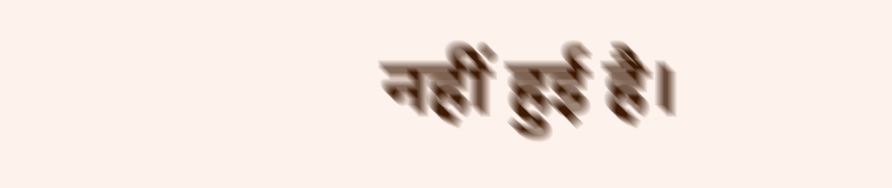नहीं हुई है।